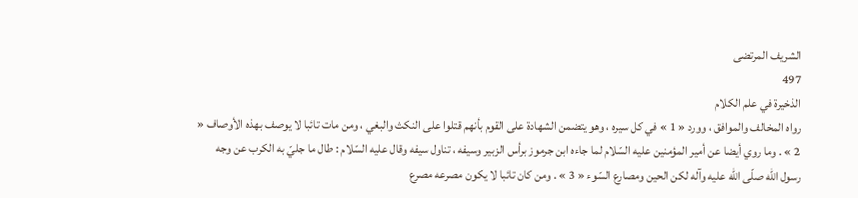الشريف المرتضى
497
الذخيرة في علم الكلام
رواه المخالف والموافق ، وورد « 1 » في كل سيره ، وهو يتضمن الشهادة على القوم بأنهم قتلوا على النكث والبغي ، ومن مات تائبا لا يوصف بهذه الأوصاف « 2 » . وما روي أيضا عن أمير المؤمنين عليه السّلام لما جاءه ابن جرموز برأس الزبير وسيفه ، تناول سيفه وقال عليه السّلام : طال ما جليّ به الكرب عن وجه رسول اللّه صلّى اللّه عليه وآله لكن الحين ومصارع السّوء « 3 » . ومن كان تائبا لا يكون مصرعه مصرع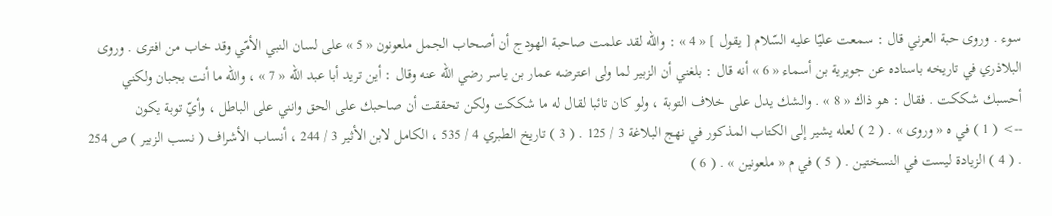سوء . وروى حبة العرني قال : سمعت عليّا عليه السّلام [ يقول ] « 4 » : واللّه لقد علمت صاحبة الهودج أن أصحاب الجمل ملعونون « 5 » على لسان النبي الأمّي وقد خاب من افترى . وروى البلاذري في تاريخه باسناده عن جويرية بن أسماء « 6 » أنه قال : بلغني أن الزبير لما ولى اعترضه عمار بن ياسر رضي اللّه عنه وقال : أين تريد أبا عبد اللّه « 7 » ، واللّه ما أنت بجبان ولكني أحسبك شككت . فقال : هو ذاك « 8 » . والشك يدل على خلاف التوبة ، ولو كان تائبا لقال له ما شككت ولكن تحققت أن صاحبك على الحق وانني على الباطل ، وأيّ توبة يكون
--> ( 1 ) في ه « وروى » . ( 2 ) لعله يشير إلى الكتاب المذكور في نهج البلاغة 3 / 125 . ( 3 ) تاريخ الطبري 4 / 535 ، الكامل لابن الأثير 3 / 244 ، أنساب الأشراف ( نسب الزبير ) ص 254 . ( 4 ) الزيادة ليست في النسختين . ( 5 ) في م « ملعونين » . ( 6 )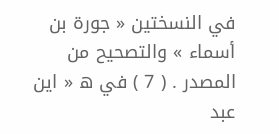في النسختين « جورة بن أسماء » والتصحيح من المصدر . ( 7 ) في ه « اين عبد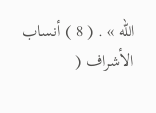اللّه » . ( 8 ) أنساب الأشراف (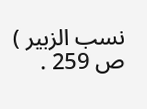نسب الزبير ) ص 259 .